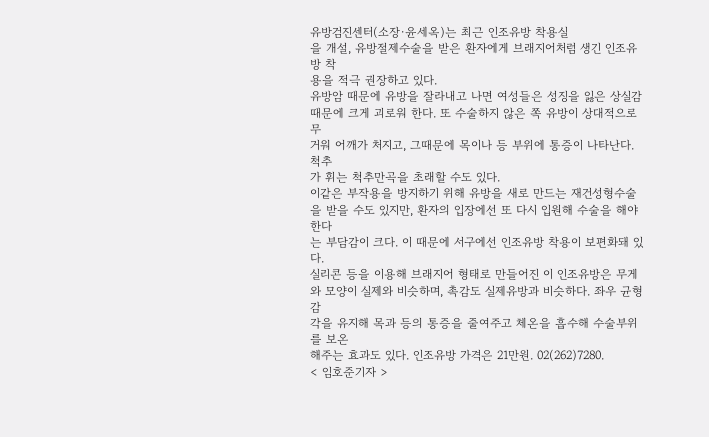유방검진센터(소장·윤세옥)는 최근 인조유방 착용실
을 개설, 유방절제수술을 받은 환자에게 브래지어처럼 생긴 인조유방 착
용을 적극 권장하고 있다.
유방암 때문에 유방을 잘라내고 나면 여성들은 성징을 잃은 상실감
때문에 크게 괴로워 한다. 또 수술하지 않은 쪽 유방이 상대적으로 무
거워 어깨가 처지고, 그때문에 목이나 등 부위에 통증이 나타난다. 척추
가 휘는 척추만곡을 초래할 수도 있다.
이같은 부작용을 방지하기 위해 유방을 새로 만드는 재건성형수술
을 받을 수도 있지만, 환자의 입장에선 또 다시 입원해 수술을 해야한다
는 부담감이 크다. 이 때문에 서구에선 인조유방 착용이 보편화돼 있다.
실리콘 등을 이용해 브래지어 형태로 만들어진 이 인조유방은 무게
와 모양이 실제와 비슷하며, 촉감도 실제유방과 비슷하다. 좌우 균형감
각을 유지해 목과 등의 통증을 줄여주고 체온을 흡수해 수술부위를 보온
해주는 효과도 있다. 인조유방 가격은 21만원. 02(262)7280.
< 임호준기자 >